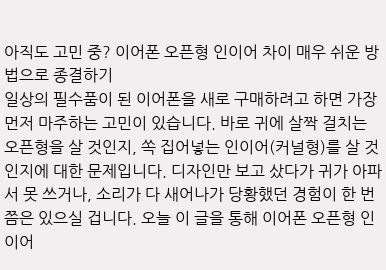아직도 고민 중? 이어폰 오픈형 인이어 차이 매우 쉬운 방법으로 종결하기
일상의 필수품이 된 이어폰을 새로 구매하려고 하면 가장 먼저 마주하는 고민이 있습니다. 바로 귀에 살짝 걸치는 오픈형을 살 것인지, 쏙 집어넣는 인이어(커널형)를 살 것인지에 대한 문제입니다. 디자인만 보고 샀다가 귀가 아파서 못 쓰거나, 소리가 다 새어나가 당황했던 경험이 한 번쯤은 있으실 겁니다. 오늘 이 글을 통해 이어폰 오픈형 인이어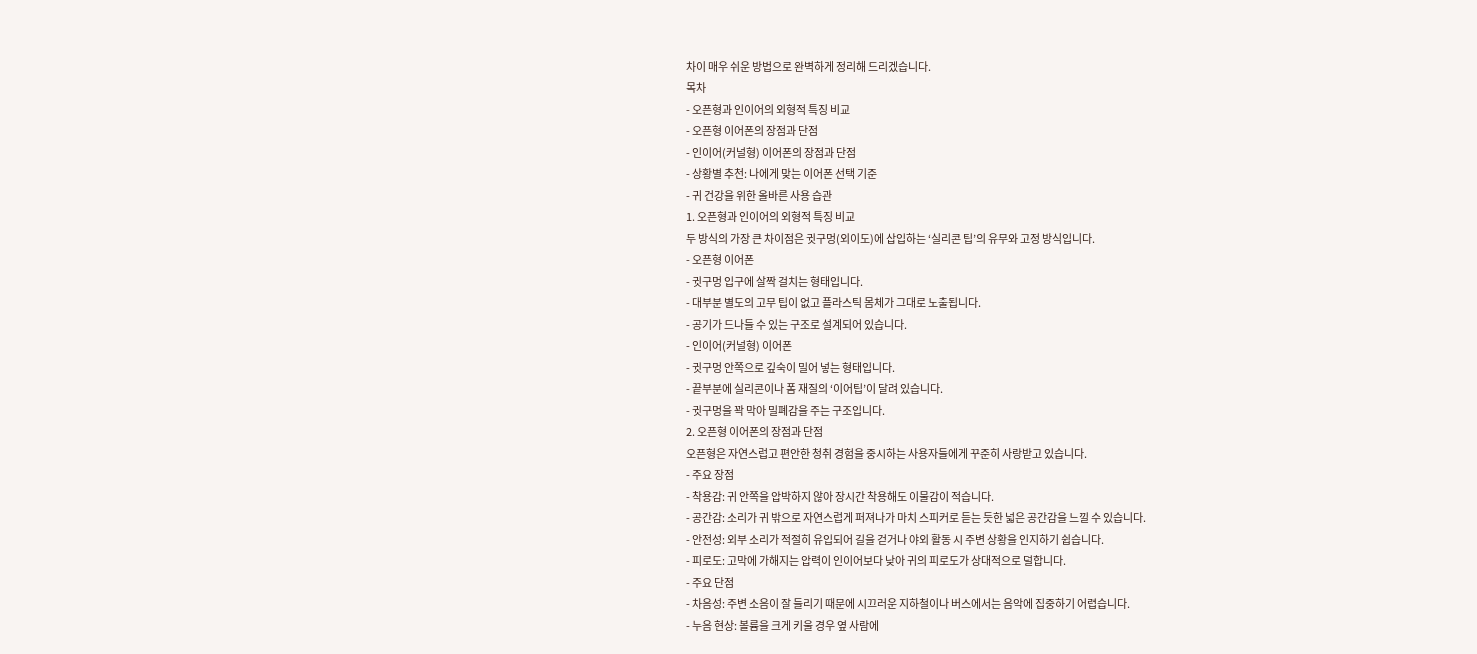차이 매우 쉬운 방법으로 완벽하게 정리해 드리겠습니다.
목차
- 오픈형과 인이어의 외형적 특징 비교
- 오픈형 이어폰의 장점과 단점
- 인이어(커널형) 이어폰의 장점과 단점
- 상황별 추천: 나에게 맞는 이어폰 선택 기준
- 귀 건강을 위한 올바른 사용 습관
1. 오픈형과 인이어의 외형적 특징 비교
두 방식의 가장 큰 차이점은 귓구멍(외이도)에 삽입하는 ‘실리콘 팁’의 유무와 고정 방식입니다.
- 오픈형 이어폰
- 귓구멍 입구에 살짝 걸치는 형태입니다.
- 대부분 별도의 고무 팁이 없고 플라스틱 몸체가 그대로 노출됩니다.
- 공기가 드나들 수 있는 구조로 설계되어 있습니다.
- 인이어(커널형) 이어폰
- 귓구멍 안쪽으로 깊숙이 밀어 넣는 형태입니다.
- 끝부분에 실리콘이나 폼 재질의 ‘이어팁’이 달려 있습니다.
- 귓구멍을 꽉 막아 밀폐감을 주는 구조입니다.
2. 오픈형 이어폰의 장점과 단점
오픈형은 자연스럽고 편안한 청취 경험을 중시하는 사용자들에게 꾸준히 사랑받고 있습니다.
- 주요 장점
- 착용감: 귀 안쪽을 압박하지 않아 장시간 착용해도 이물감이 적습니다.
- 공간감: 소리가 귀 밖으로 자연스럽게 퍼져나가 마치 스피커로 듣는 듯한 넓은 공간감을 느낄 수 있습니다.
- 안전성: 외부 소리가 적절히 유입되어 길을 걷거나 야외 활동 시 주변 상황을 인지하기 쉽습니다.
- 피로도: 고막에 가해지는 압력이 인이어보다 낮아 귀의 피로도가 상대적으로 덜합니다.
- 주요 단점
- 차음성: 주변 소음이 잘 들리기 때문에 시끄러운 지하철이나 버스에서는 음악에 집중하기 어렵습니다.
- 누음 현상: 볼륨을 크게 키울 경우 옆 사람에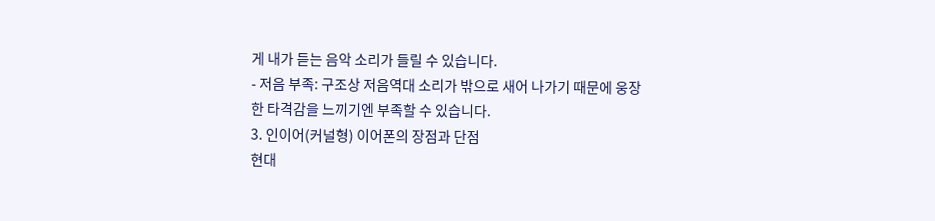게 내가 듣는 음악 소리가 들릴 수 있습니다.
- 저음 부족: 구조상 저음역대 소리가 밖으로 새어 나가기 때문에 웅장한 타격감을 느끼기엔 부족할 수 있습니다.
3. 인이어(커널형) 이어폰의 장점과 단점
현대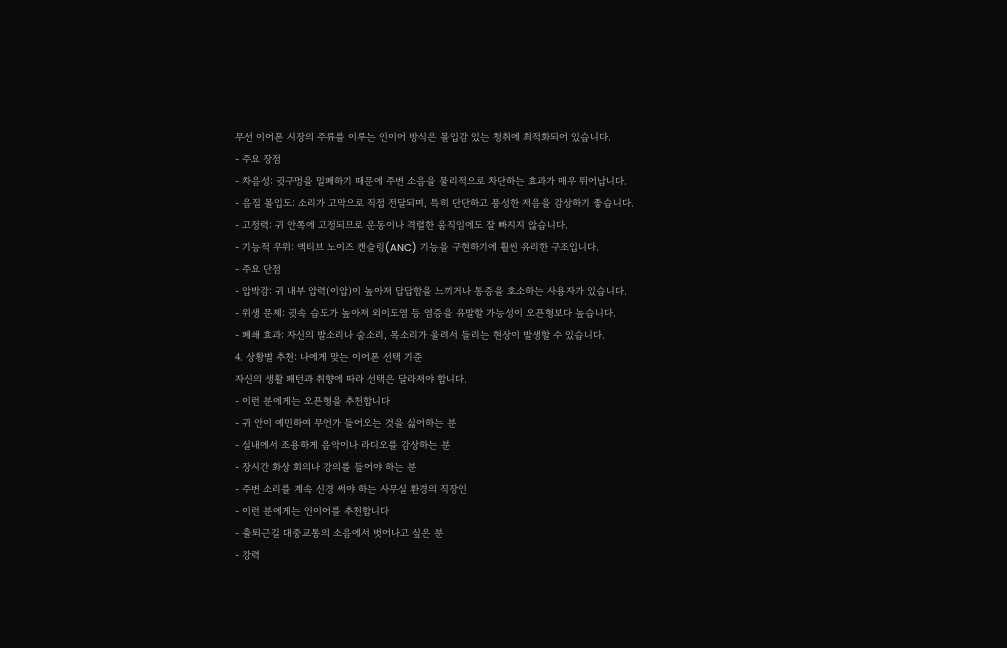무선 이어폰 시장의 주류를 이루는 인이어 방식은 몰입감 있는 청취에 최적화되어 있습니다.
- 주요 장점
- 차음성: 귓구멍을 밀폐하기 때문에 주변 소음을 물리적으로 차단하는 효과가 매우 뛰어납니다.
- 음질 몰입도: 소리가 고막으로 직접 전달되며, 특히 단단하고 풍성한 저음을 감상하기 좋습니다.
- 고정력: 귀 안쪽에 고정되므로 운동이나 격렬한 움직임에도 잘 빠지지 않습니다.
- 기능적 우위: 액티브 노이즈 캔슬링(ANC) 기능을 구현하기에 훨씬 유리한 구조입니다.
- 주요 단점
- 압박감: 귀 내부 압력(이압)이 높아져 답답함을 느끼거나 통증을 호소하는 사용자가 있습니다.
- 위생 문제: 귓속 습도가 높아져 외이도염 등 염증을 유발할 가능성이 오픈형보다 높습니다.
- 폐쇄 효과: 자신의 발소리나 숨소리, 목소리가 울려서 들리는 현상이 발생할 수 있습니다.
4. 상황별 추천: 나에게 맞는 이어폰 선택 기준
자신의 생활 패턴과 취향에 따라 선택은 달라져야 합니다.
- 이런 분에게는 오픈형을 추천합니다
- 귀 안이 예민하여 무언가 들어오는 것을 싫어하는 분
- 실내에서 조용하게 음악이나 라디오를 감상하는 분
- 장시간 화상 회의나 강의를 들어야 하는 분
- 주변 소리를 계속 신경 써야 하는 사무실 환경의 직장인
- 이런 분에게는 인이어를 추천합니다
- 출퇴근길 대중교통의 소음에서 벗어나고 싶은 분
- 강력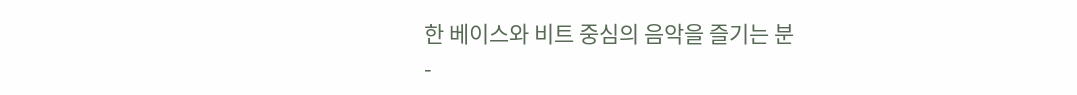한 베이스와 비트 중심의 음악을 즐기는 분
-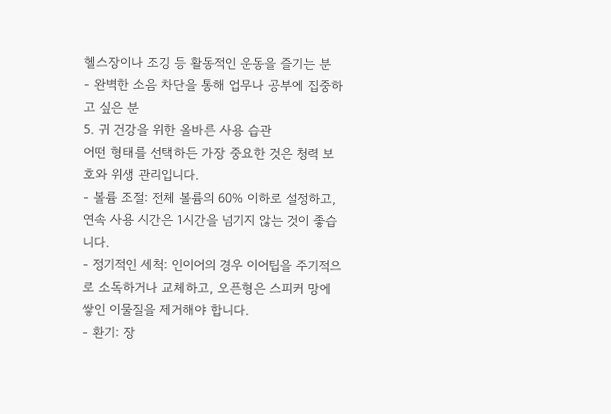헬스장이나 조깅 등 활동적인 운동을 즐기는 분
- 완벽한 소음 차단을 통해 업무나 공부에 집중하고 싶은 분
5. 귀 건강을 위한 올바른 사용 습관
어떤 형태를 선택하든 가장 중요한 것은 청력 보호와 위생 관리입니다.
- 볼륨 조절: 전체 볼륨의 60% 이하로 설정하고, 연속 사용 시간은 1시간을 넘기지 않는 것이 좋습니다.
- 정기적인 세척: 인이어의 경우 이어팁을 주기적으로 소독하거나 교체하고, 오픈형은 스피커 망에 쌓인 이물질을 제거해야 합니다.
- 환기: 장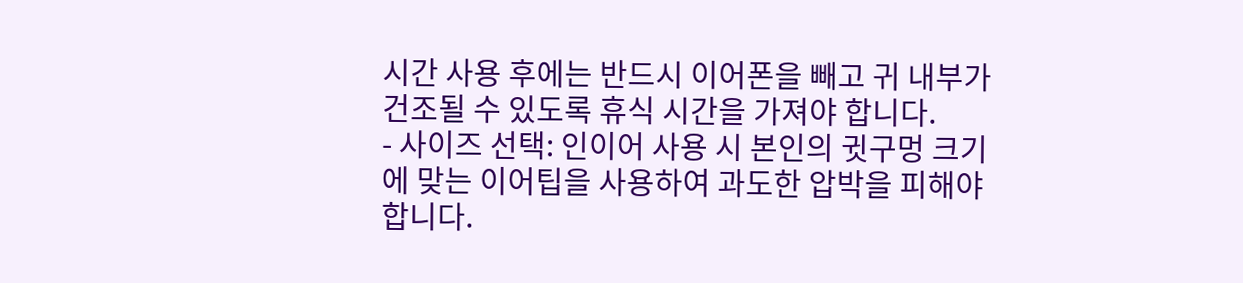시간 사용 후에는 반드시 이어폰을 빼고 귀 내부가 건조될 수 있도록 휴식 시간을 가져야 합니다.
- 사이즈 선택: 인이어 사용 시 본인의 귓구멍 크기에 맞는 이어팁을 사용하여 과도한 압박을 피해야 합니다.